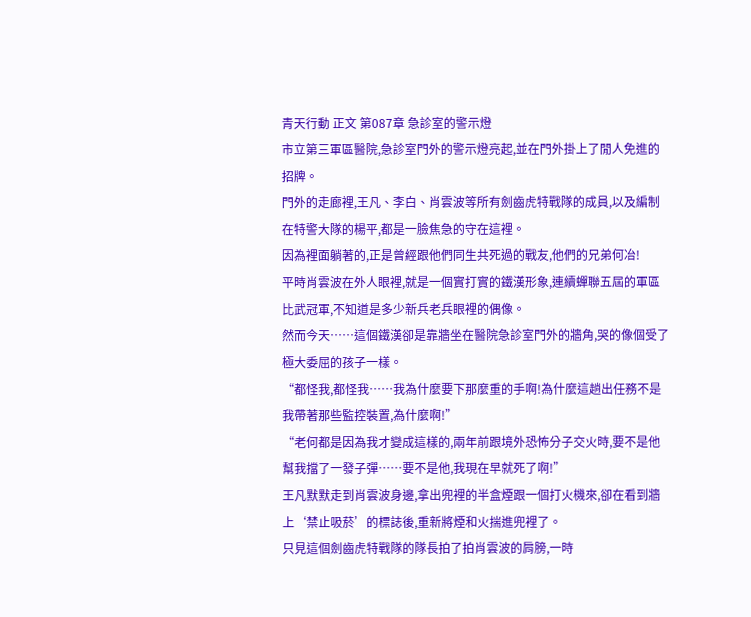青天行動 正文 第087章 急診室的警示燈
市立第三軍區醫院,急診室門外的警示燈亮起,並在門外掛上了閒人免進的招牌。
門外的走廊裡,王凡、李白、肖雲波等所有劍齒虎特戰隊的成員,以及編制在特警大隊的楊平,都是一臉焦急的守在這裡。
因為裡面躺著的,正是曾經跟他們同生共死過的戰友,他們的兄弟何冶!
平時肖雲波在外人眼裡,就是一個實打實的鐵漢形象,連續蟬聯五屆的軍區比武冠軍,不知道是多少新兵老兵眼裡的偶像。
然而今天……這個鐵漢卻是靠牆坐在醫院急診室門外的牆角,哭的像個受了極大委屈的孩子一樣。
“都怪我,都怪我……我為什麼要下那麼重的手啊!為什麼這趟出任務不是我帶著那些監控裝置,為什麼啊!”
“老何都是因為我才變成這樣的,兩年前跟境外恐怖分子交火時,要不是他幫我擋了一發子彈……要不是他,我現在早就死了啊!”
王凡默默走到肖雲波身邊,拿出兜裡的半盒煙跟一個打火機來,卻在看到牆上‘禁止吸菸’的標誌後,重新將煙和火揣進兜裡了。
只見這個劍齒虎特戰隊的隊長拍了拍肖雲波的肩膀,一時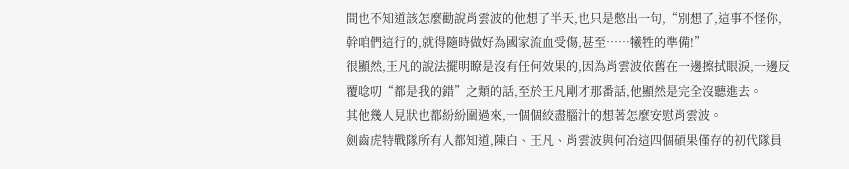間也不知道該怎麼勸說肖雲波的他想了半天,也只是憋出一句,“別想了,這事不怪你,幹咱們這行的,就得隨時做好為國家流血受傷,甚至……犧牲的準備!”
很顯然,王凡的說法擺明瞭是沒有任何效果的,因為肖雲波依舊在一邊擦拭眼淚,一邊反覆唸叨“都是我的錯”之類的話,至於王凡剛才那番話,他顯然是完全沒聽進去。
其他幾人見狀也都紛紛圍過來,一個個絞盡腦汁的想著怎麼安慰肖雲波。
劍齒虎特戰隊所有人都知道,陳白、王凡、肖雲波與何冶這四個碩果僅存的初代隊員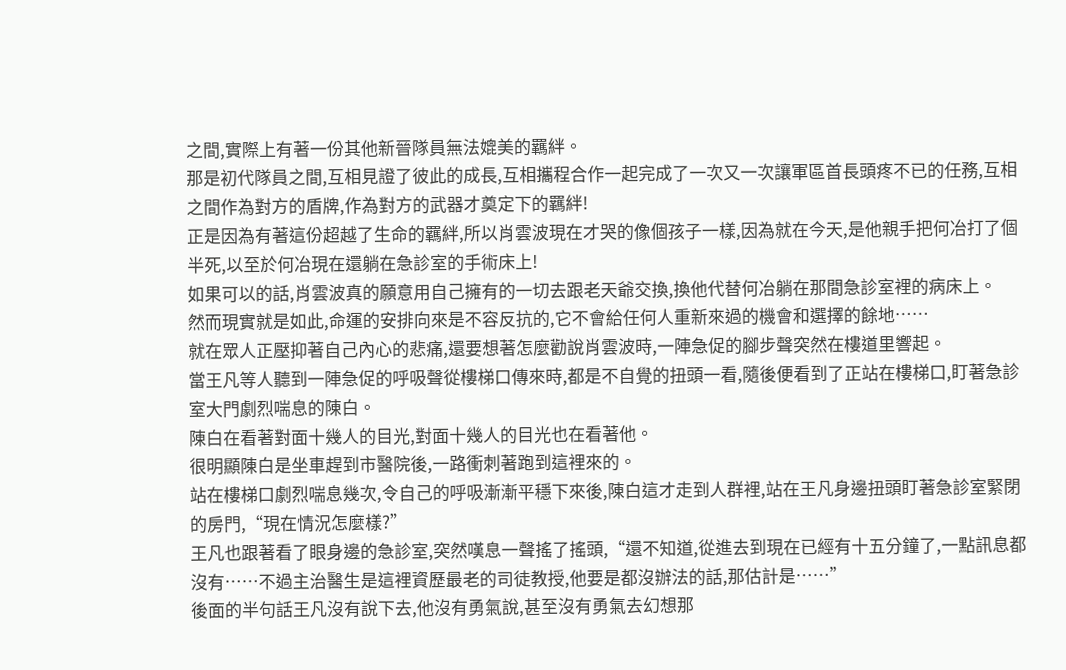之間,實際上有著一份其他新晉隊員無法媲美的羈絆。
那是初代隊員之間,互相見證了彼此的成長,互相攜程合作一起完成了一次又一次讓軍區首長頭疼不已的任務,互相之間作為對方的盾牌,作為對方的武器才奠定下的羈絆!
正是因為有著這份超越了生命的羈絆,所以肖雲波現在才哭的像個孩子一樣,因為就在今天,是他親手把何冶打了個半死,以至於何冶現在還躺在急診室的手術床上!
如果可以的話,肖雲波真的願意用自己擁有的一切去跟老天爺交換,換他代替何冶躺在那間急診室裡的病床上。
然而現實就是如此,命運的安排向來是不容反抗的,它不會給任何人重新來過的機會和選擇的餘地……
就在眾人正壓抑著自己內心的悲痛,還要想著怎麼勸說肖雲波時,一陣急促的腳步聲突然在樓道里響起。
當王凡等人聽到一陣急促的呼吸聲從樓梯口傳來時,都是不自覺的扭頭一看,隨後便看到了正站在樓梯口,盯著急診室大門劇烈喘息的陳白。
陳白在看著對面十幾人的目光,對面十幾人的目光也在看著他。
很明顯陳白是坐車趕到市醫院後,一路衝刺著跑到這裡來的。
站在樓梯口劇烈喘息幾次,令自己的呼吸漸漸平穩下來後,陳白這才走到人群裡,站在王凡身邊扭頭盯著急診室緊閉的房門,“現在情況怎麼樣?”
王凡也跟著看了眼身邊的急診室,突然嘆息一聲搖了搖頭,“還不知道,從進去到現在已經有十五分鐘了,一點訊息都沒有……不過主治醫生是這裡資歷最老的司徒教授,他要是都沒辦法的話,那估計是……”
後面的半句話王凡沒有說下去,他沒有勇氣說,甚至沒有勇氣去幻想那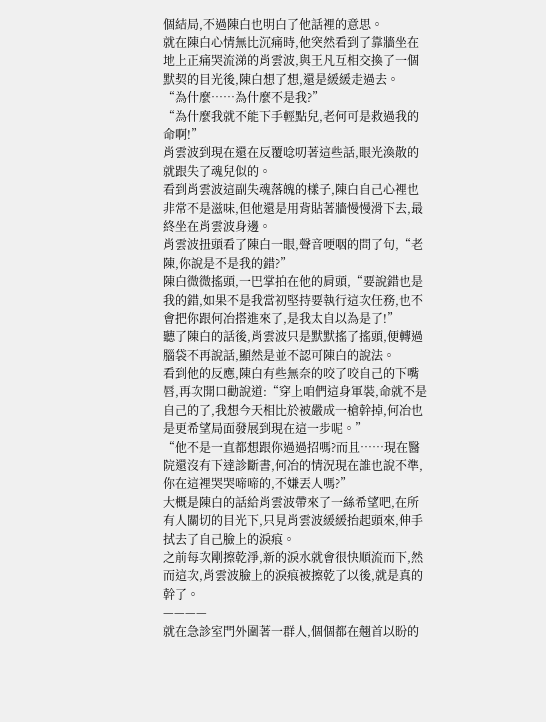個結局,不過陳白也明白了他話裡的意思。
就在陳白心情無比沉痛時,他突然看到了靠牆坐在地上正痛哭流涕的肖雲波,與王凡互相交換了一個默契的目光後,陳白想了想,還是緩緩走過去。
“為什麼……為什麼不是我?”
“為什麼我就不能下手輕點兒,老何可是救過我的命啊!”
肖雲波到現在還在反覆唸叨著這些話,眼光渙散的就跟失了魂兒似的。
看到肖雲波這副失魂落魄的樣子,陳白自己心裡也非常不是滋味,但他還是用背貼著牆慢慢滑下去,最終坐在肖雲波身邊。
肖雲波扭頭看了陳白一眼,聲音哽咽的問了句,“老陳,你說是不是我的錯?”
陳白微微搖頭,一巴掌拍在他的肩頭,“要說錯也是我的錯,如果不是我當初堅持要執行這次任務,也不會把你跟何冶搭進來了,是我太自以為是了!”
聽了陳白的話後,肖雲波只是默默搖了搖頭,便轉過腦袋不再說話,顯然是並不認可陳白的說法。
看到他的反應,陳白有些無奈的咬了咬自己的下嘴唇,再次開口勸說道:“穿上咱們這身軍裝,命就不是自己的了,我想今天相比於被嚴成一槍幹掉,何冶也是更希望局面發展到現在這一步呢。”
“他不是一直都想跟你過過招嗎?而且……現在醫院還沒有下達診斷書,何冶的情況現在誰也說不準,你在這裡哭哭啼啼的,不嫌丟人嗎?”
大概是陳白的話給肖雲波帶來了一絲希望吧,在所有人關切的目光下,只見肖雲波緩緩抬起頭來,伸手拭去了自己臉上的淚痕。
之前每次剛擦乾淨,新的淚水就會很快順流而下,然而這次,肖雲波臉上的淚痕被擦乾了以後,就是真的幹了。
————
就在急診室門外圍著一群人,個個都在翹首以盼的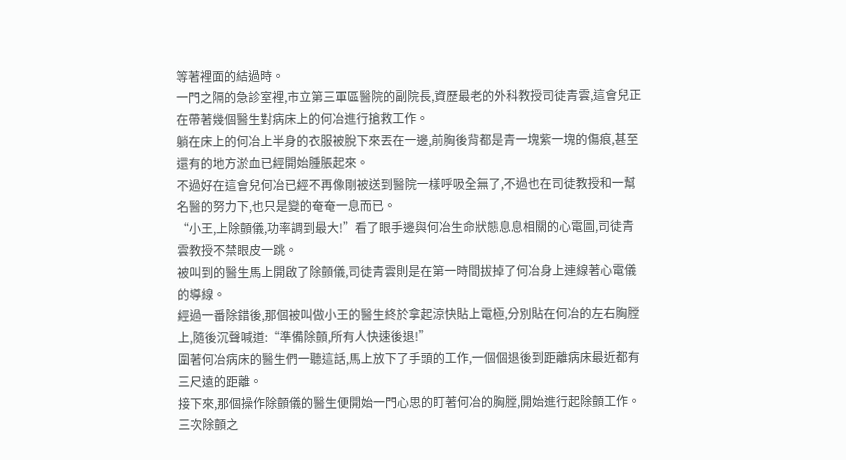等著裡面的結過時。
一門之隔的急診室裡,市立第三軍區醫院的副院長,資歷最老的外科教授司徒青雲,這會兒正在帶著幾個醫生對病床上的何冶進行搶救工作。
躺在床上的何冶上半身的衣服被脫下來丟在一邊,前胸後背都是青一塊紫一塊的傷痕,甚至還有的地方淤血已經開始腫脹起來。
不過好在這會兒何冶已經不再像剛被送到醫院一樣呼吸全無了,不過也在司徒教授和一幫名醫的努力下,也只是變的奄奄一息而已。
“小王,上除顫儀,功率調到最大!”看了眼手邊與何冶生命狀態息息相關的心電圖,司徒青雲教授不禁眼皮一跳。
被叫到的醫生馬上開啟了除顫儀,司徒青雲則是在第一時間拔掉了何冶身上連線著心電儀的導線。
經過一番除錯後,那個被叫做小王的醫生終於拿起涼快貼上電極,分別貼在何冶的左右胸膛上,隨後沉聲喊道:“準備除顫,所有人快速後退!”
圍著何冶病床的醫生們一聽這話,馬上放下了手頭的工作,一個個退後到距離病床最近都有三尺遠的距離。
接下來,那個操作除顫儀的醫生便開始一門心思的盯著何冶的胸膛,開始進行起除顫工作。
三次除顫之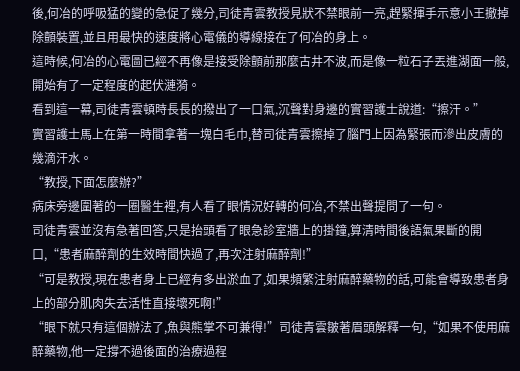後,何冶的呼吸猛的變的急促了幾分,司徒青雲教授見狀不禁眼前一亮,趕緊揮手示意小王撤掉除顫裝置,並且用最快的速度將心電儀的導線接在了何冶的身上。
這時候,何冶的心電圖已經不再像是接受除顫前那麼古井不波,而是像一粒石子丟進湖面一般,開始有了一定程度的起伏漣漪。
看到這一幕,司徒青雲頓時長長的撥出了一口氣,沉聲對身邊的實習護士說道:“擦汗。”
實習護士馬上在第一時間拿著一塊白毛巾,替司徒青雲擦掉了腦門上因為緊張而滲出皮膚的幾滴汗水。
“教授,下面怎麼辦?”
病床旁邊圍著的一圈醫生裡,有人看了眼情況好轉的何冶,不禁出聲提問了一句。
司徒青雲並沒有急著回答,只是抬頭看了眼急診室牆上的掛鐘,算清時間後語氣果斷的開口,“患者麻醉劑的生效時間快過了,再次注射麻醉劑!”
“可是教授,現在患者身上已經有多出淤血了,如果頻繁注射麻醉藥物的話,可能會導致患者身上的部分肌肉失去活性直接壞死啊!”
“眼下就只有這個辦法了,魚與熊掌不可兼得!”司徒青雲皺著眉頭解釋一句,“如果不使用麻醉藥物,他一定撐不過後面的治療過程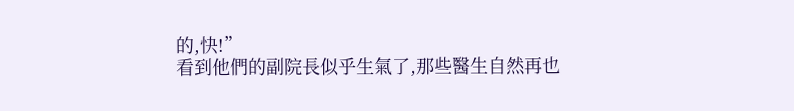的,快!”
看到他們的副院長似乎生氣了,那些醫生自然再也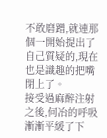不敢磨蹭,就連那個一開始提出了自己質疑的,現在也是識趣的把嘴閉上了。
接受過麻醉注射之後,何冶的呼吸漸漸平緩了下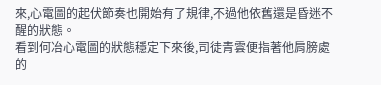來,心電圖的起伏節奏也開始有了規律,不過他依舊還是昏迷不醒的狀態。
看到何冶心電圖的狀態穩定下來後,司徒青雲便指著他肩膀處的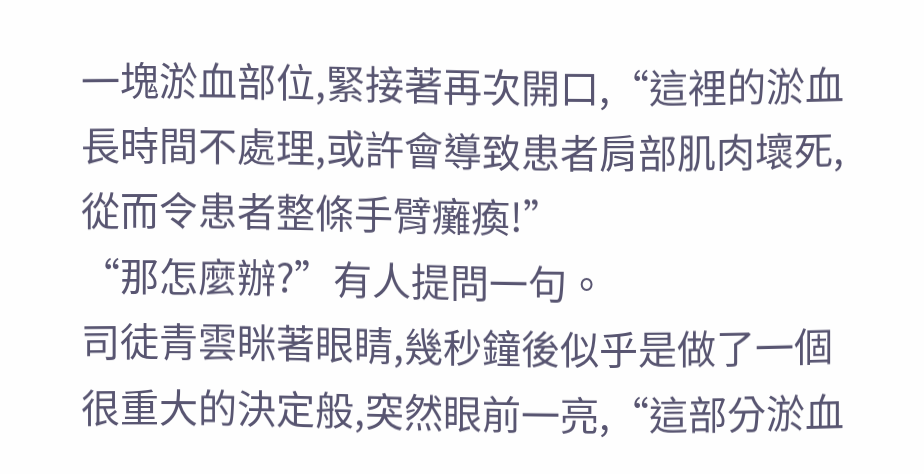一塊淤血部位,緊接著再次開口,“這裡的淤血長時間不處理,或許會導致患者肩部肌肉壞死,從而令患者整條手臂癱瘓!”
“那怎麼辦?”有人提問一句。
司徒青雲眯著眼睛,幾秒鐘後似乎是做了一個很重大的決定般,突然眼前一亮,“這部分淤血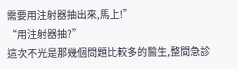需要用注射器抽出來,馬上!”
“用注射器抽?”
這次不光是那幾個問題比較多的醫生,整間急診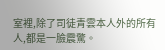室裡,除了司徒青雲本人外的所有人,都是一臉震驚。